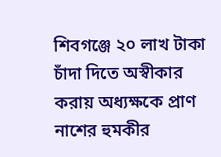শিবগঞ্জে ২০ লাখ টাকা চাঁদা দিতে অস্বীকার করায় অধ্যক্ষকে প্রাণ নাশের হুমকীর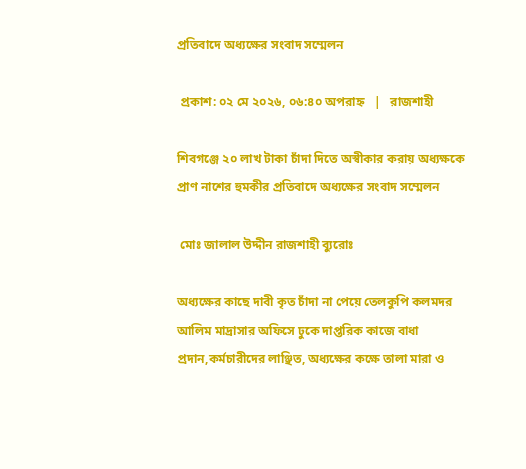প্রতিবাদে অধ্যক্ষের সংবাদ সম্মেলন

 প্রকাশ: ০২ মে ২০২৬, ০৬:৪০ অপরাহ্ন   |   রাজশাহী

শিবগঞ্জে ২০ লাখ টাকা চাঁদা দিতে অস্বীকার করায় অধ্যক্ষকে প্রাণ নাশের হুমকীর প্রতিবাদে অধ্যক্ষের সংবাদ সম্মেলন

 মোঃ জালাল উদ্দীন রাজশাহী ব্যুরোঃ

অধ্যক্ষের কাছে দাবী কৃত চাঁদা না পেয়ে তেলকুপি কলমদর আলিম মাদ্রাসার অফিসে ঢুকে দাপ্তরিক কাজে বাধা প্রদান,কর্মচারীদের লাঞ্ছিত, অধ্যক্ষের কক্ষে তালা মারা ও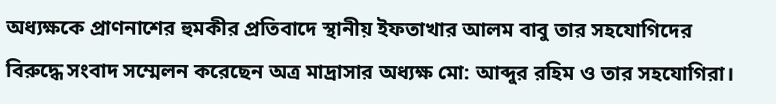অধ্যক্ষকে প্রাণনাশের হুমকীর প্রতিবাদে স্থানীয় ইফতাখার আলম বাবু তার সহযোগিদের বিরুদ্ধে সংবাদ সম্মেলন করেছেন অত্র মাদ্রাসার অধ্যক্ষ মো: আব্দুর রহিম ও তার সহযোগিরা।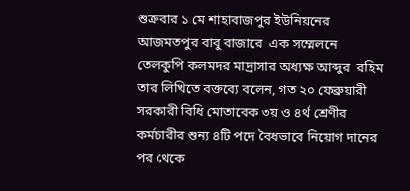শুক্রবার ১ মে শাহাবাজপুর ইউনিয়নের আজমতপুর বাবু বাজারে  এক সম্মেলনে তেলকুপি কলমদর মাদ্রাসার অধ্যক্ষ আব্দুর  রহিম তার লিখিতে বক্তব্যে বলেন, গত ২০ ফেব্রুয়ারী সরকারী বিধি মোতাবেক ৩য় ও ৪র্থ শ্রেণীর কর্মচারীর শুন্য ৪টি পদে বৈধভাবে নিয়োগ দানের পর থেকে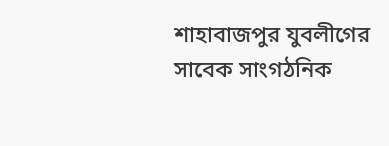শাহাবাজপুর যুবলীগের সাবেক সাংগঠনিক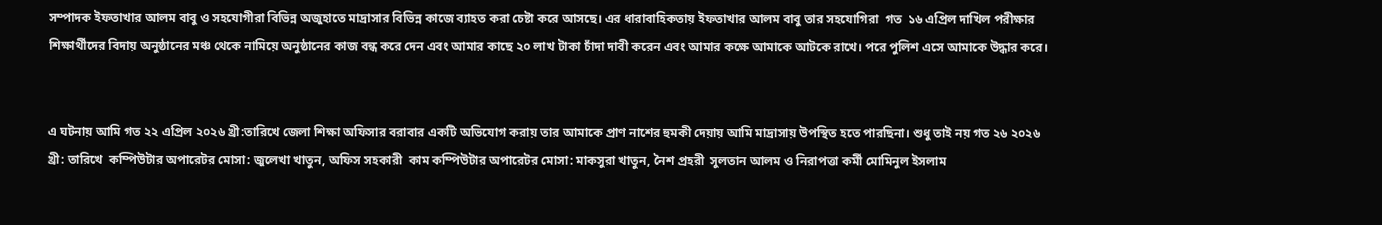সম্পাদক ইফতাখার আলম বাবু ও সহযোগীরা বিভিন্ন অজুহাতে মাদ্রাসার বিভিন্ন কাজে ব্যাহত করা চেষ্টা করে আসছে। এর ধারাবাহিকতায় ইফতাখার আলম বাবু তার সহযোগিরা  গত  ১৬ এপ্রিল দাখিল পরীক্ষার শিক্ষার্থীদের বিদায় অনুষ্ঠানের মঞ্চ থেকে নামিয়ে অনুষ্ঠানের কাজ বন্ধ করে দেন এবং আমার কাছে ২০ লাখ টাকা চাঁদা দাবী করেন এবং আমার কক্ষে আমাকে আটকে রাখে। পরে পুলিশ এসে আমাকে উদ্ধার করে।


এ ঘটনায় আমি গত ২২ এপ্রিল ২০২৬ খ্রী:তারিখে জেলা শিক্ষা অফিসার বরাবার একটি অভিযোগ করায় তার আমাকে প্রাণ নাশের হুমকী দেয়ায় আমি মাদ্রাসায় উপস্থিত হতে পারছিনা। শুধু তাই নয় গত ২৬ ২০২৬ খ্রী: তারিখে  কম্পিউটার অপারেটর মোসা: জুলেখা খাতুন, অফিস সহকারী  কাম কম্পিউটার অপারেটর মোসা: মাকসুরা খাতুন, নৈশ প্রহরী  সুলতান আলম ও নিরাপত্তা কর্মী মোমিনুল ইসলাম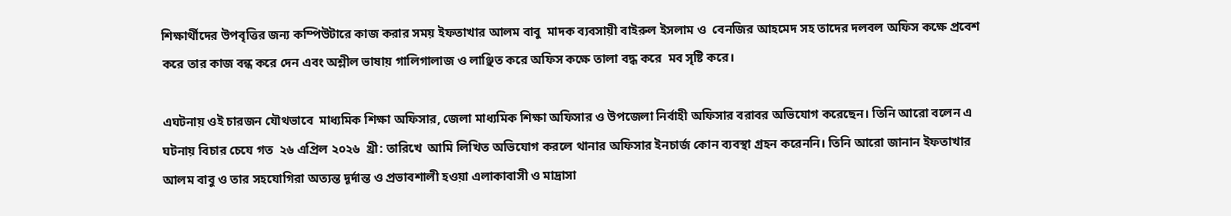শিক্ষার্থীদের উপবৃত্তির জন্য কম্পিউটারে কাজ করার সময় ইফতাখার আলম বাবু  মাদক ব্যবসায়ী বাইরুল ইসলাম ও  বেনজির আহমেদ সহ তাদের দলবল অফিস কক্ষে প্রবেশ করে তার কাজ বন্ধ করে দেন এবং অশ্লীল ভাষায় গালিগালাজ ও লাঞ্ছিত করে অফিস কক্ষে তালা বদ্ধ করে  মব সৃষ্টি করে।

এঘটনায় ওই চারজন যৌথভাবে  মাধ্যমিক শিক্ষা অফিসার, জেলা মাধ্যমিক শিক্ষা অফিসার ও উপজেলা নির্বাহী অফিসার বরাবর অভিযোগ করেছেন। তিনি আরো বলেন এ ঘটনায় বিচার চেযে গত  ২৬ এপ্রিল ২০২৬  খ্রী: তারিখে  আমি লিখিত অভিযোগ করলে থানার অফিসার ইনচার্জ কোন ব্যবস্থা গ্রহন করেননি। তিনি আরো জানান ইফতাখার আলম বাবু ও তার সহযোগিরা অত্যন্ত দূর্দান্ত ও প্রভাবশালী হওয়া এলাকাবাসী ও মাদ্রাসা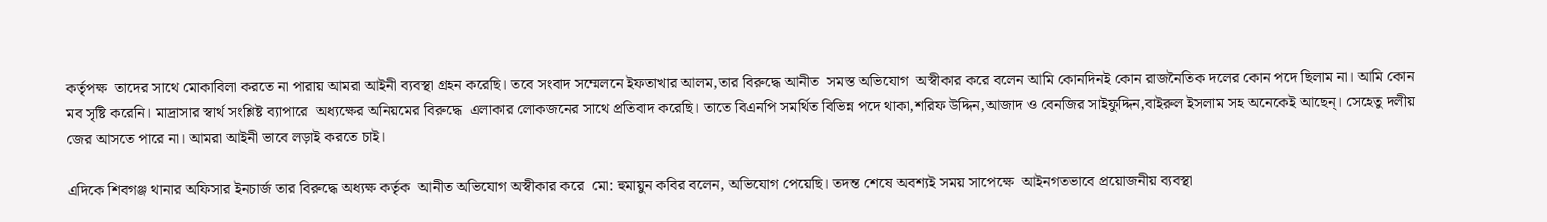কর্তৃপক্ষ  তাদের সাথে মোকাবিলা করতে না পারায় আমরা আইনী ব্যবস্থা গ্রহন করেছি। তবে সংবাদ সম্মেলনে ইফতাখার আলম,তার বিরুদ্ধে আনীত  সমস্ত অভিযোগ  অস্বীকার করে বলেন আমি কোনদিনই কোন রাজনৈতিক দলের কোন পদে ছিলাম না। আমি কোন মব সৃষ্টি করেনি। মাদ্রাসার স্বার্থ সংশ্লিষ্ট ব্যাপারে  অধ্যক্ষের অনিয়মের বিরুদ্ধে  এলাকার লোকজনের সাথে প্রতিবাদ করেছি। তাতে বিএনপি সমর্থিত বিভিন্ন পদে থাকা,শরিফ উদ্দিন,আজাদ ও বেনজির সাইফুদ্দিন,বাইরুল ইসলাম সহ অনেকেই আছেন্। সেহেতু দলীয় জের আসতে পারে না। আমরা আইনী ভাবে লড়াই করতে চাই।

এদিকে শিবগঞ্জ থানার অফিসার ইনচার্জ তার বিরুদ্ধে অধ্যক্ষ কর্তৃক  আনীত অভিযোগ অস্বীকার করে  মো: হুমায়ুন কবির বলেন, অভিযোগ পেয়েছি। তদন্ত শেষে অবশ্যই সময় সাপেক্ষে  আইনগতভাবে প্রয়োজনীয় ব্যবস্থা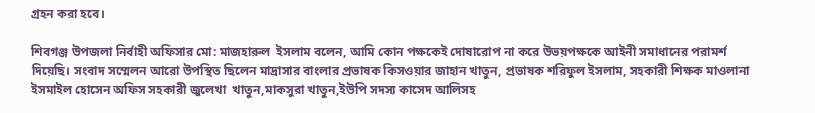গ্রহন করা হবে।

শিবগঞ্জ উপজলা নির্বাহী অফিসার মো: মাজহারুল  ইসলাম বলেন, আমি কোন পক্ষকেই দোষারোপ না করে উভয়পক্ষকে আইনী সমাধানের পরামর্শ দিয়েছি। সংবাদ সম্মেলন আরো উপস্থিত ছিলেন মাদ্রাসার বাংলার প্রভাষক কিসওয়ার জাহান খাতুন, প্রভাষক শরিফুল ইসলাম, সহকারী শিক্ষক মাওলানা ইসমাইল হোসেন অফিস সহকারী জুলেখা  খাতুন,মাকসুরা খাতুন,ইউপি সদস্য কাসেদ আলিসহ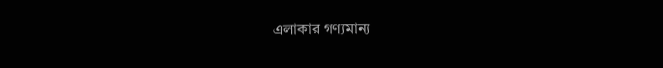এলাকার গণ্যমান্য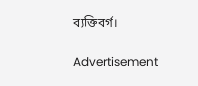ব্যক্তিবর্গ।

Advertisement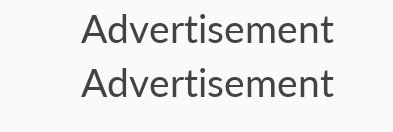Advertisement
Advertisement